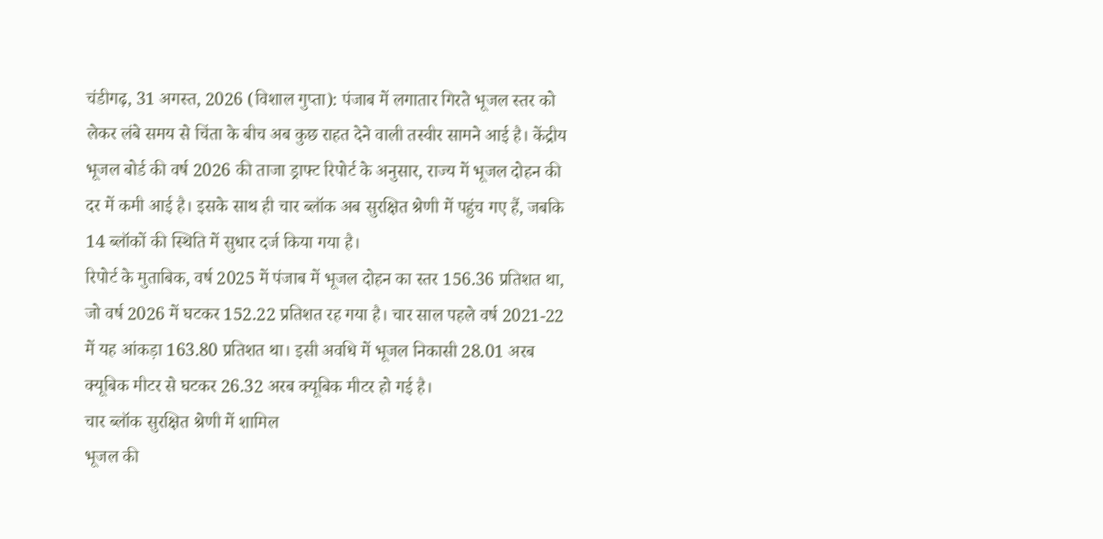चंडीगढ़, 31 अगस्त, 2026 (विशाल गुप्ता): पंजाब में लगातार गिरते भूजल स्तर को लेकर लंबे समय से चिंता के बीच अब कुछ राहत देने वाली तस्वीर सामने आई है। केंद्रीय भूजल बोर्ड की वर्ष 2026 की ताजा ड्राफ्ट रिपोर्ट के अनुसार, राज्य में भूजल दोहन की दर में कमी आई है। इसके साथ ही चार ब्लॉक अब सुरक्षित श्रेणी में पहुंच गए हैं, जबकि 14 ब्लॉकों की स्थिति में सुधार दर्ज किया गया है।
रिपोर्ट के मुताबिक, वर्ष 2025 में पंजाब में भूजल दोहन का स्तर 156.36 प्रतिशत था, जो वर्ष 2026 में घटकर 152.22 प्रतिशत रह गया है। चार साल पहले वर्ष 2021-22 में यह आंकड़ा 163.80 प्रतिशत था। इसी अवधि में भूजल निकासी 28.01 अरब क्यूबिक मीटर से घटकर 26.32 अरब क्यूबिक मीटर हो गई है।
चार ब्लॉक सुरक्षित श्रेणी में शामिल
भूजल की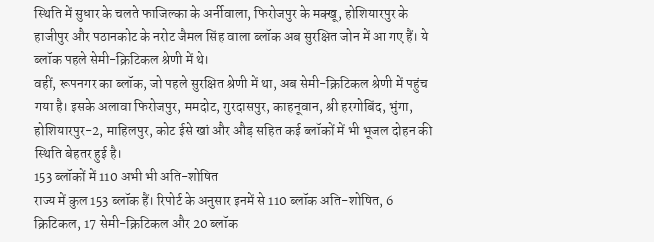स्थिति में सुधार के चलते फाजिल्का के अर्नीवाला, फिरोजपुर के मक्खू, होशियारपुर के हाजीपुर और पठानकोट के नरोट जैमल सिंह वाला ब्लॉक अब सुरक्षित जोन में आ गए हैं। ये ब्लॉक पहले सेमी-क्रिटिकल श्रेणी में थे।
वहीं, रूपनगर का ब्लॉक, जो पहले सुरक्षित श्रेणी में था, अब सेमी-क्रिटिकल श्रेणी में पहुंच गया है। इसके अलावा फिरोजपुर, ममदोट, गुरदासपुर, काहनूवान, श्री हरगोबिंद, भुंगा, होशियारपुर-2, माहिलपुर, कोट ईसे खां और औड़ सहित कई ब्लॉकों में भी भूजल दोहन की स्थिति बेहतर हुई है।
153 ब्लॉकों में 110 अभी भी अति-शोषित
राज्य में कुल 153 ब्लॉक हैं। रिपोर्ट के अनुसार इनमें से 110 ब्लॉक अति-शोषित, 6 क्रिटिकल, 17 सेमी-क्रिटिकल और 20 ब्लॉक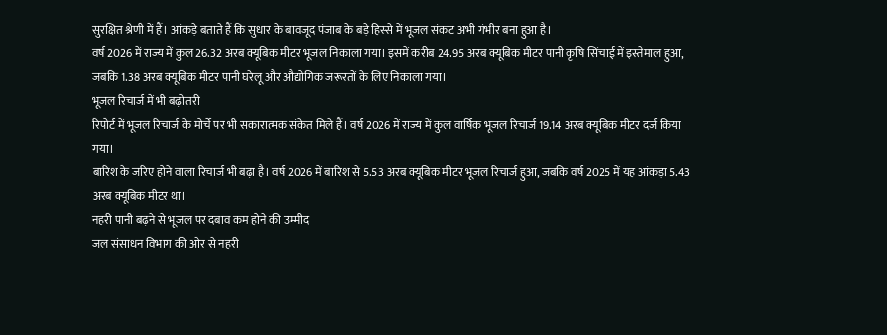सुरक्षित श्रेणी में हैं। आंकड़े बताते हैं कि सुधार के बावजूद पंजाब के बड़े हिस्से में भूजल संकट अभी गंभीर बना हुआ है।
वर्ष 2026 में राज्य में कुल 26.32 अरब क्यूबिक मीटर भूजल निकाला गया। इसमें करीब 24.95 अरब क्यूबिक मीटर पानी कृषि सिंचाई में इस्तेमाल हुआ, जबकि 1.38 अरब क्यूबिक मीटर पानी घरेलू और औद्योगिक जरूरतों के लिए निकाला गया।
भूजल रिचार्ज में भी बढ़ोतरी
रिपोर्ट में भूजल रिचार्ज के मोर्चे पर भी सकारात्मक संकेत मिले हैं। वर्ष 2026 में राज्य में कुल वार्षिक भूजल रिचार्ज 19.14 अरब क्यूबिक मीटर दर्ज किया गया।
बारिश के जरिए होने वाला रिचार्ज भी बढ़ा है। वर्ष 2026 में बारिश से 5.53 अरब क्यूबिक मीटर भूजल रिचार्ज हुआ, जबकि वर्ष 2025 में यह आंकड़ा 5.43 अरब क्यूबिक मीटर था।
नहरी पानी बढ़ने से भूजल पर दबाव कम होने की उम्मीद
जल संसाधन विभाग की ओर से नहरी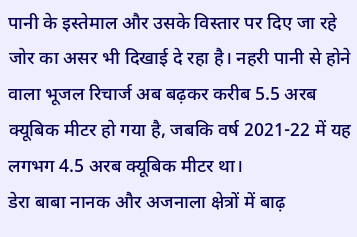पानी के इस्तेमाल और उसके विस्तार पर दिए जा रहे जोर का असर भी दिखाई दे रहा है। नहरी पानी से होने वाला भूजल रिचार्ज अब बढ़कर करीब 5.5 अरब क्यूबिक मीटर हो गया है, जबकि वर्ष 2021-22 में यह लगभग 4.5 अरब क्यूबिक मीटर था।
डेरा बाबा नानक और अजनाला क्षेत्रों में बाढ़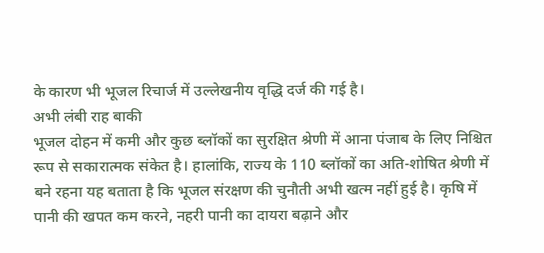के कारण भी भूजल रिचार्ज में उल्लेखनीय वृद्धि दर्ज की गई है।
अभी लंबी राह बाकी
भूजल दोहन में कमी और कुछ ब्लॉकों का सुरक्षित श्रेणी में आना पंजाब के लिए निश्चित रूप से सकारात्मक संकेत है। हालांकि, राज्य के 110 ब्लॉकों का अति-शोषित श्रेणी में बने रहना यह बताता है कि भूजल संरक्षण की चुनौती अभी खत्म नहीं हुई है। कृषि में पानी की खपत कम करने, नहरी पानी का दायरा बढ़ाने और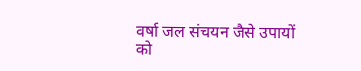वर्षा जल संचयन जैसे उपायों को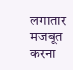लगातार मजबूत करना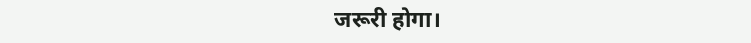जरूरी होगा।